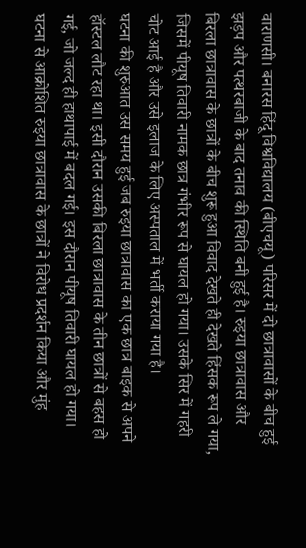वाराणसी। बनारस हिंदू विश्वविद्यालय (बीएचयू) परिसर में दो छात्रावासों के बीच हुई झड़प और पत्थरबाजी के बाद तनाव की स्थिति बनी हुई है। रुइया छात्रावास और बिरला छात्रावास के छात्रों के बीच शुरू हुआ विवाद देखते ही देखते हिंसक रूप ले गया, जिसमें पीयूष तिवारी नामक छात्र गंभीर रूप से घायल हो गया। उसके सिर में गहरी चोट आई है और उसे इलाज के लिए अस्पताल में भर्ती कराया गया है।
घटना की शुरुआत उस समय हुई जब रुइया छात्रावास का एक छात्र बाइक से अपने हॉस्टल लौट रहा था। इसी दौरान उसकी बिरला छात्रावास के तीन छात्रों से बहस हो गई, जो जल्द ही हाथापाई में बदल गई। इस दौरान पीयूष तिवारी घायल हो गया। घटना से आक्रोशित रुइया छात्रावास के छात्रों ने विरोध प्रदर्शन किया और मुंह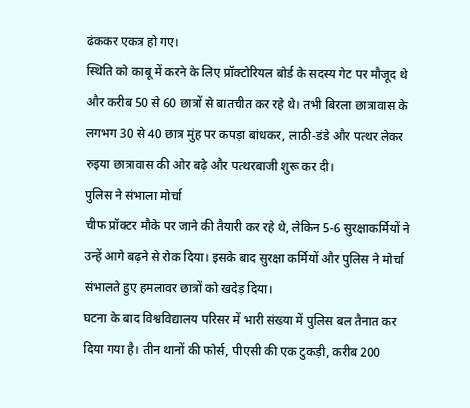ढंककर एकत्र हो गए।
स्थिति को काबू में करने के लिए प्रॉक्टोरियल बोर्ड के सदस्य गेट पर मौजूद थे और करीब 50 से 60 छात्रों से बातचीत कर रहे थे। तभी बिरला छात्रावास के लगभग 30 से 40 छात्र मुंह पर कपड़ा बांधकर, लाठी-डंडे और पत्थर लेकर रुइया छात्रावास की ओर बढ़े और पत्थरबाजी शुरू कर दी।
पुलिस ने संभाला मोर्चा
चीफ प्रॉक्टर मौके पर जाने की तैयारी कर रहे थे, लेकिन 5-6 सुरक्षाकर्मियों ने उन्हें आगे बढ़ने से रोक दिया। इसके बाद सुरक्षा कर्मियों और पुलिस ने मोर्चा संभालते हुए हमलावर छात्रों को खदेड़ दिया।
घटना के बाद विश्वविद्यालय परिसर में भारी संख्या में पुलिस बल तैनात कर दिया गया है। तीन थानों की फोर्स, पीएसी की एक टुकड़ी, करीब 200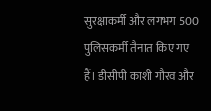सुरक्षाकर्मी और लगभग 500 पुलिसकर्मी तैनात किए गए हैं। डीसीपी काशी गौरव और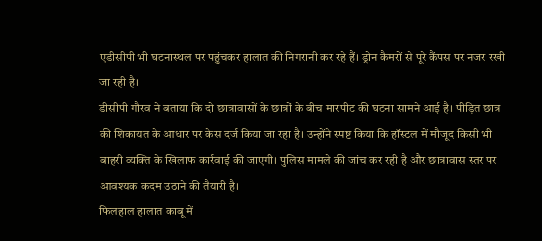एडीसीपी भी घटनास्थल पर पहुंचकर हालात की निगरानी कर रहे हैं। ड्रोन कैमरों से पूरे कैंपस पर नजर रखी जा रही है।
डीसीपी गौरव ने बताया कि दो छात्रावासों के छात्रों के बीच मारपीट की घटना सामने आई है। पीड़ित छात्र की शिकायत के आधार पर केस दर्ज किया जा रहा है। उन्होंने स्पष्ट किया कि हॉस्टल में मौजूद किसी भी बाहरी व्यक्ति के खिलाफ कार्रवाई की जाएगी। पुलिस मामले की जांच कर रही है और छात्रावास स्तर पर आवश्यक कदम उठाने की तैयारी है।
फिलहाल हालात काबू में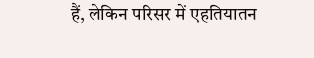हैं, लेकिन परिसर में एहतियातन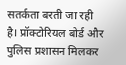सतर्कता बरती जा रही है। प्रॉक्टोरियल बोर्ड और पुलिस प्रशासन मिलकर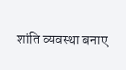शांति व्यवस्था बनाए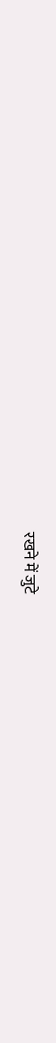रखने में जुटे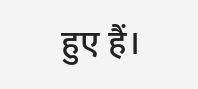हुए हैं।